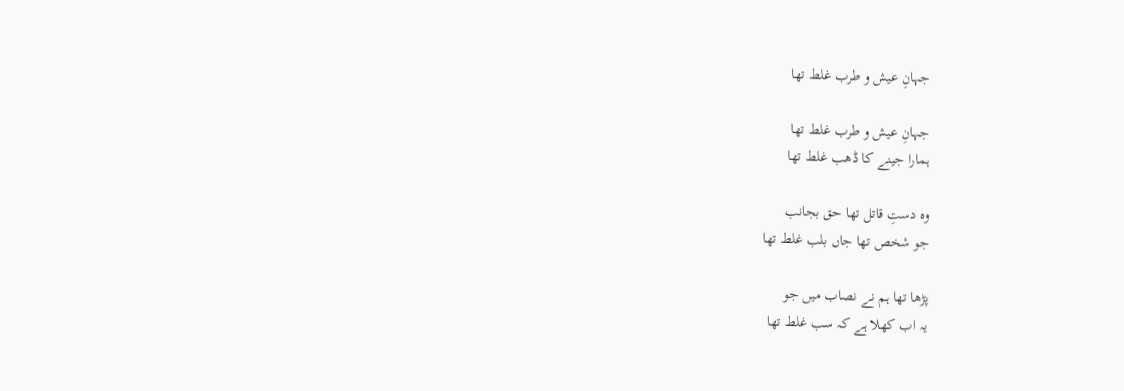جہانِ عیش و طرب غلط تھا

جہانِ عیش و طرب غلط تھا
ہمارا جینے کا ڈھب غلط تھا

وہ دستِ قاتل تھا حق بجانب
جو شخص تھا جاں بلب غلط تھا

پڑھا تھا ہم نے نصاب میں جو
یہ اب کھلا ہے کہ سب غلط تھا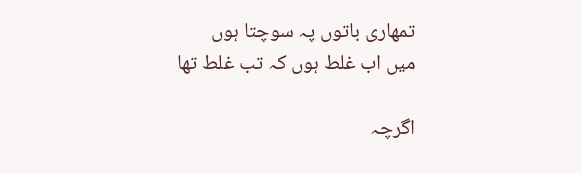تمھاری باتوں پہ سوچتا ہوں
میں اب غلط ہوں کہ تب غلط تھا

اگرچہ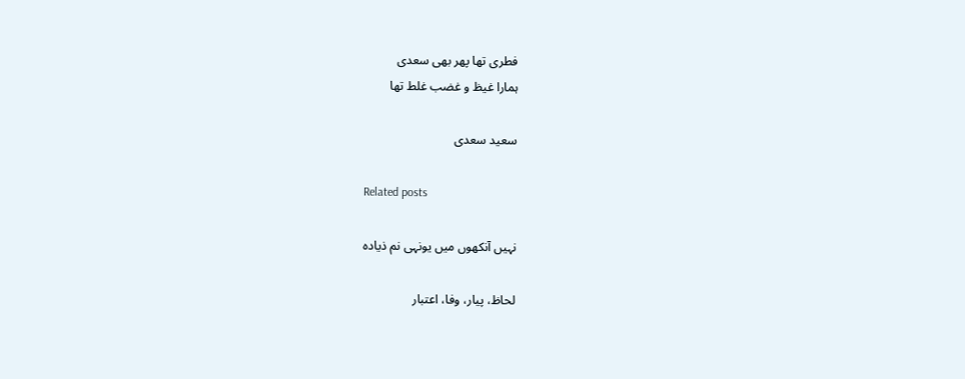فطری تھا پھر بھی سعدی
ہمارا غیظ و غضب غلط تھا

سعید سعدی

Related posts

نہیں آنکھوں میں یونہی نم ذیادہ

لحاظ، پیار، وفا، اعتبار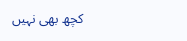کچھ بھی نہیں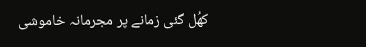کھُل گئی زمانے پر مجرمانہ خاموشی